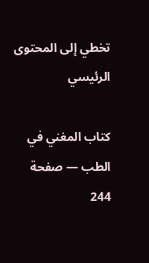تخطي إلى المحتوى الرئيسي

كتاب المغني في الطب — صفحة 244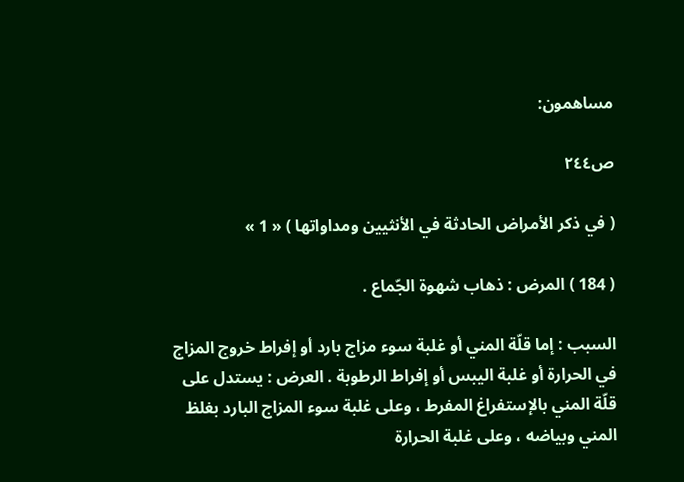مساهمون:

ص٢٤٤

( في ذكر الأمراض الحادثة في الأنثيين ومداواتها ) « 1 »

( 184 ) المرض : ذهاب شهوة الجّماع .

السبب : إما قلّة المني أو غلبة سوء مزاج بارد أو إفراط خروج المزاج في الحرارة أو غلبة اليبس أو إفراط الرطوبة . العرض : يستدل على قلّة المني بالإستفراغ المفرط ، وعلى غلبة سوء المزاج البارد بغلظ المني وبياضه ، وعلى غلبة الحرارة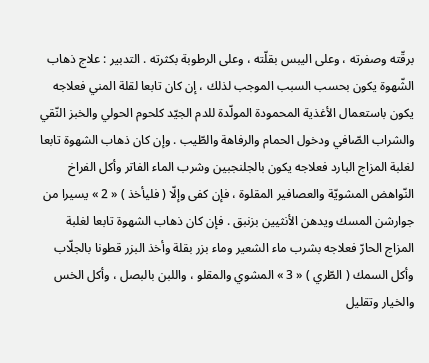برقّته وصفرته ، وعلى اليبس بقلّته ، وعلى الرطوبة بكثرته . التدبير : علاج ذهاب الشّهوة يكون بحسب السبب الموجب لذلك ، إن كان تابعا لقلة المني فعلاجه يكون باستعمال الأغذية المحمودة المولّدة للدم الجيّد كلحوم الحولي والخبز النّقي والشراب الصّافي ودخول الحمام والرفاهة والطّيب . وإن كان ذهاب الشهوة تابعا لغلبة المزاج البارد فعلاجه يكون بالجلنجبين وشرب الماء الفاتر وأكل الفراخ النّواهض المشويّة والعصافير المقلوة ، فإن كفى وإلّا ( فليأخذ ) « 2 » يسيرا من جوارشن المسك ويدهن الأنثيين بزنبق . فإن كان ذهاب الشهوة تابعا لغلبة المزاج الحارّ فعلاجه بشرب ماء الشعير وماء بزر بقلة وأخذ البزر قطونا بالجلّاب وأكل السمك ( الطّري ) « 3 » المشوي والمقلو ، واللبن بالبصل ، وأكل الخس والخيار وتقليل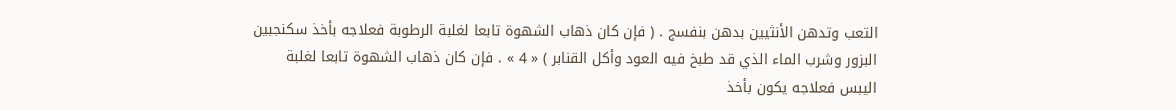التعب وتدهن الأنثيين بدهن بنفسج . ( فإن كان ذهاب الشهوة تابعا لغلبة الرطوبة فعلاجه بأخذ سكنجبين البزور وشرب الماء الذي قد طبخ فيه العود وأكل القنابر ) « 4 » . فإن كان ذهاب الشهوة تابعا لغلبة اليبس فعلاجه يكون بأخذ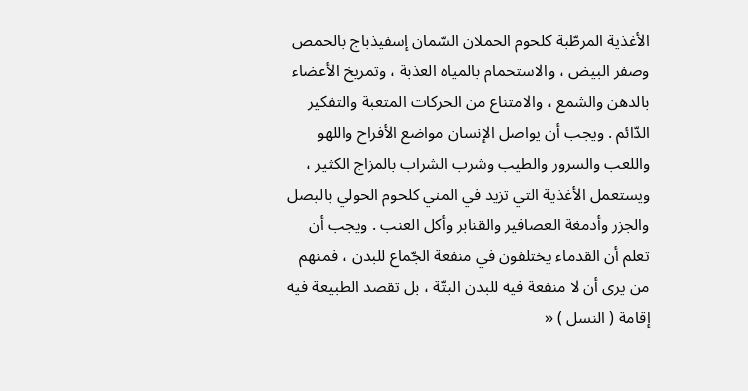الأغذية المرطّبة كلحوم الحملان السّمان إسفيذباج بالحمص وصفر البيض ، والاستحمام بالمياه العذبة ، وتمريخ الأعضاء بالدهن والشمع ، والامتناع من الحركات المتعبة والتفكير الدّائم . ويجب أن يواصل الإنسان مواضع الأفراح واللهو واللعب والسرور والطيب وشرب الشراب بالمزاج الكثير ، ويستعمل الأغذية التي تزيد في المني كلحوم الحولي بالبصل والجزر وأدمغة العصافير والقنابر وأكل العنب . ويجب أن تعلم أن القدماء يختلفون في منفعة الجّماع للبدن ، فمنهم من يرى أن لا منفعة فيه للبدن البتّة ، بل تقصد الطبيعة فيه إقامة ( النسل ) «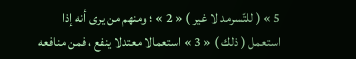5 » ( للتّسرمد لا غير ) « 2 » ؛ ومنهم من يرى أنه إذا استعمل ( ذلك ) « 3 » استعمالا معتدلا ينفع ، فمن منافعه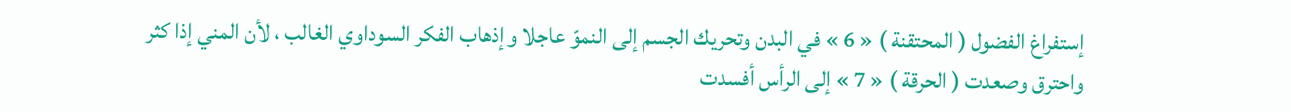إستفراغ الفضول ( المحتقنة ) « 6 » في البدن وتحريك الجسم إلى النموّ عاجلا وإذهاب الفكر السوداوي الغالب ، لأن المني إذا كثر واحترق وصعدت ( الحرقة ) « 7 » إلى الرأس أفسدت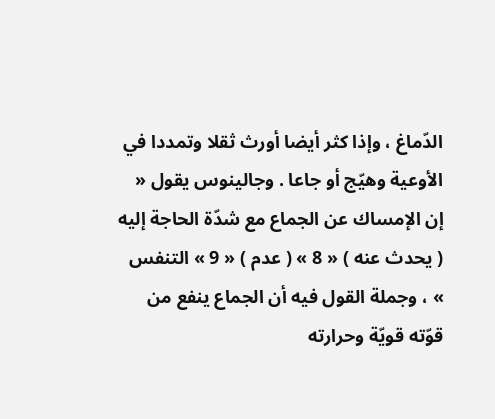الدّماغ ، وإذا كثر أيضا أورث ثقلا وتمددا في الأوعية وهيّج أو جاعا . وجالينوس يقول « إن الإمساك عن الجماع مع شدّة الحاجة إليه ( يحدث عنه ) « 8 » ( عدم ) « 9 » التنفس » ، وجملة القول فيه أن الجماع ينفع من قوّته قويّة وحرارته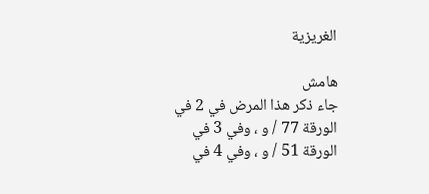الغريزية

هامش
جاء ذكر هذا المرض في 2 في الورقة 77 / و ، وفي 3 في الورقة 51 / و ، وفي 4 في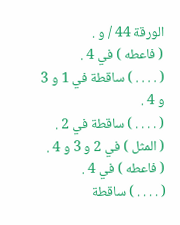الورقة 44 / و .
( فاعطه ) في 4 .
( . . . . ) ساقطة في 1 و 3 و 4 .
( . . . . ) ساقطة في 2 .
( المثل ) في 2 و 3 و 4 .
( فاعطه ) في 4 .
( . . . . ) ساقطة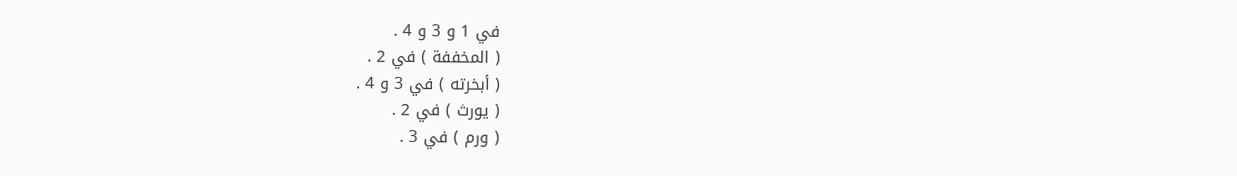في 1 و 3 و 4 .
( المخففة ) في 2 .
( أبخرته ) في 3 و 4 .
( يورث ) في 2 .
( ورم ) في 3 .